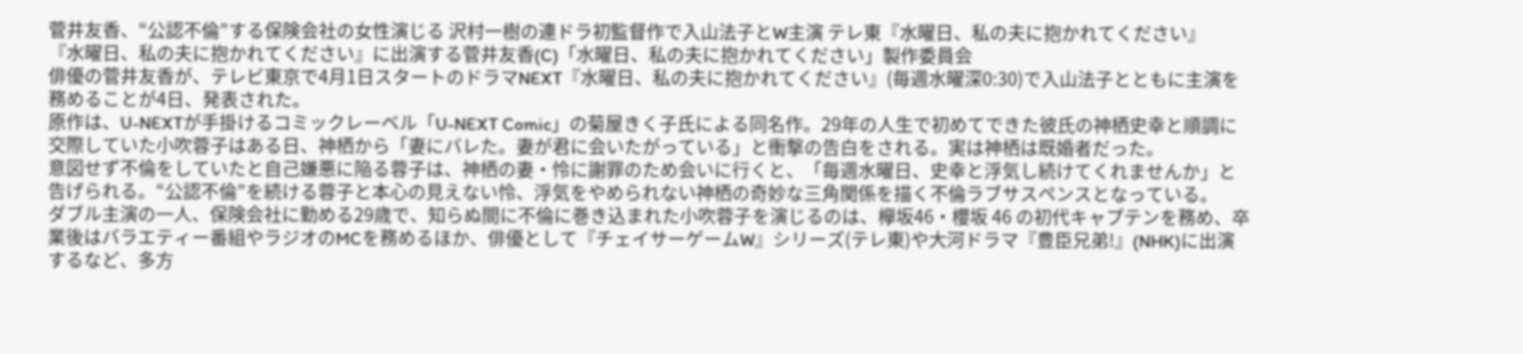菅井友香、“公認不倫”する保険会社の女性演じる 沢村一樹の連ドラ初監督作で入山法子とW主演 テレ東『水曜日、私の夫に抱かれてください』
『水曜日、私の夫に抱かれてください』に出演する菅井友香(C)「水曜日、私の夫に抱かれてください」製作委員会
俳優の菅井友香が、テレビ東京で4月1日スタートのドラマNEXT『水曜日、私の夫に抱かれてください』(毎週水曜深0:30)で入山法子とともに主演を務めることが4日、発表された。
原作は、U-NEXTが手掛けるコミックレーベル「U-NEXT Comic」の菊屋きく子氏による同名作。29年の人生で初めてできた彼氏の神栖史幸と順調に交際していた小吹蓉子はある日、神栖から「妻にバレた。妻が君に会いたがっている」と衝撃の告白をされる。実は神栖は既婚者だった。
意図せず不倫をしていたと自己嫌悪に陥る蓉子は、神栖の妻・怜に謝罪のため会いに行くと、「毎週水曜日、史幸と浮気し続けてくれませんか」と告げられる。“公認不倫”を続ける蓉子と本心の見えない怜、浮気をやめられない神栖の奇妙な三角関係を描く不倫ラブサスペンスとなっている。
ダブル主演の一人、保険会社に勤める29歳で、知らぬ間に不倫に巻き込まれた小吹蓉子を演じるのは、欅坂46・櫻坂 46 の初代キャプテンを務め、卒業後はバラエティー番組やラジオのMCを務めるほか、俳優として『チェイサーゲームW』シリーズ(テレ東)や大河ドラマ『豊臣兄弟!』(NHK)に出演するなど、多方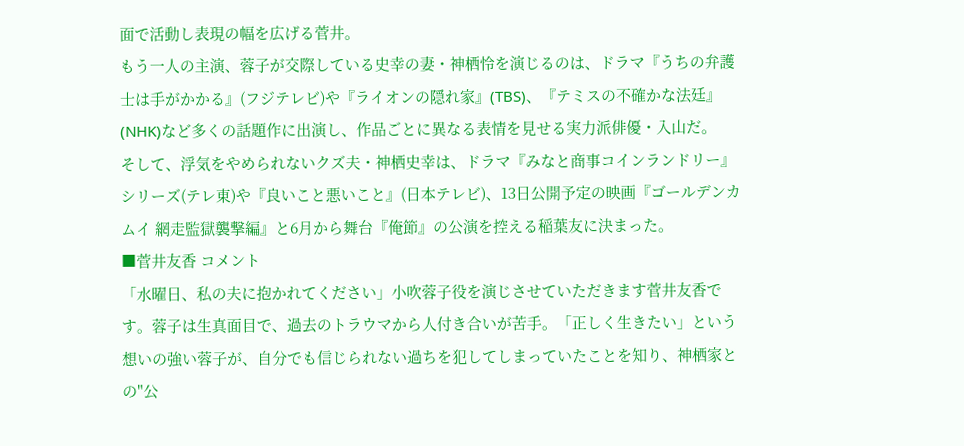面で活動し表現の幅を広げる菅井。
もう一人の主演、蓉子が交際している史幸の妻・神栖怜を演じるのは、ドラマ『うちの弁護士は手がかかる』(フジテレビ)や『ライオンの隠れ家』(TBS)、『テミスの不確かな法廷』(NHK)など多くの話題作に出演し、作品ごとに異なる表情を見せる実力派俳優・入山だ。
そして、浮気をやめられないクズ夫・神栖史幸は、ドラマ『みなと商事コインランドリー』シリーズ(テレ東)や『良いこと悪いこと』(日本テレビ)、13日公開予定の映画『ゴールデンカムイ 網走監獄襲撃編』と6月から舞台『俺節』の公演を控える稲葉友に決まった。
■菅井友香 コメント
「水曜日、私の夫に抱かれてください」小吹蓉子役を演じさせていただきます菅井友香です。蓉子は生真面目で、過去のトラウマから人付き合いが苦手。「正しく生きたい」という想いの強い蓉子が、自分でも信じられない過ちを犯してしまっていたことを知り、神栖家との"公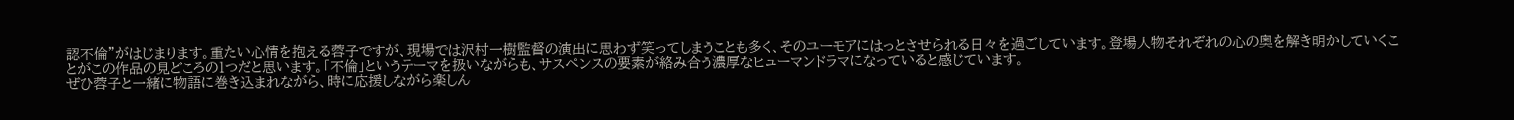認不倫"がはじまります。重たい心情を抱える蓉子ですが、現場では沢村一樹監督の演出に思わず笑ってしまうことも多く、そのユーモアにはっとさせられる日々を過ごしています。登場人物それぞれの心の奥を解き明かしていくことがこの作品の見どころの1つだと思います。「不倫」というテーマを扱いながらも、サスペンスの要素が絡み合う濃厚なヒューマンドラマになっていると感じています。
ぜひ蓉子と一緒に物語に巻き込まれながら、時に応援しながら楽しん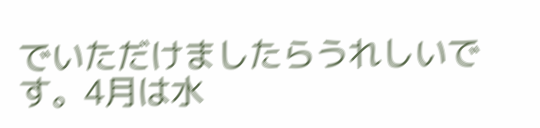でいただけましたらうれしいです。4月は水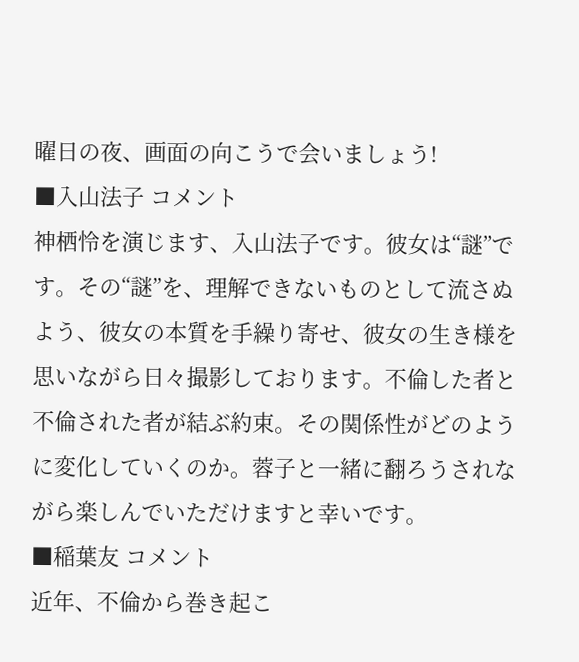曜日の夜、画面の向こうで会いましょう!
■入山法子 コメント
神栖怜を演じます、入山法子です。彼女は“謎”です。その“謎”を、理解できないものとして流さぬよう、彼女の本質を手繰り寄せ、彼女の生き様を思いながら日々撮影しております。不倫した者と不倫された者が結ぶ約束。その関係性がどのように変化していくのか。蓉子と一緒に翻ろうされながら楽しんでいただけますと幸いです。
■稲葉友 コメント
近年、不倫から巻き起こ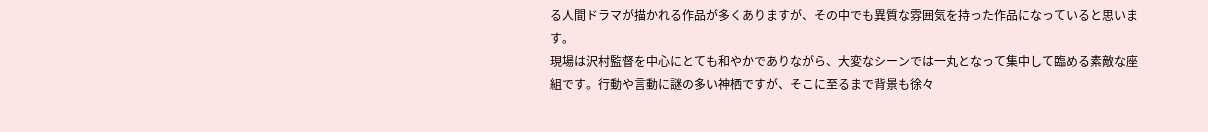る人間ドラマが描かれる作品が多くありますが、その中でも異質な雰囲気を持った作品になっていると思います。
現場は沢村監督を中心にとても和やかでありながら、大変なシーンでは一丸となって集中して臨める素敵な座組です。行動や言動に謎の多い神栖ですが、そこに至るまで背景も徐々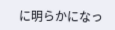に明らかになっ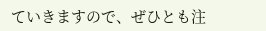ていきますので、ぜひとも注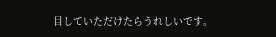目していただけたらうれしいです。